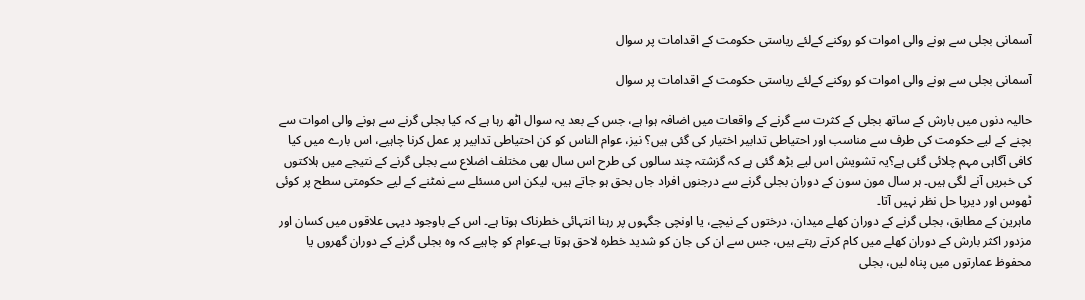آسمانی بجلی سے ہونے والی اموات کو روکنے کےلئے ریاستی حکومت کے اقدامات پر سوال

آسمانی بجلی سے ہونے والی اموات کو روکنے کےلئے ریاستی حکومت کے اقدامات پر سوال

حالیہ دنوں میں بارش کے ساتھ بجلی کے کثرت سے گرنے کے واقعات میں اضافہ ہوا ہے، جس کے بعد یہ سوال اٹھ رہا ہے کہ کیا بجلی گرنے سے ہونے والی اموات سے بچنے کے لیے حکومت کی طرف سے مناسب اور احتیاطی تدابیر اختیار کی گئی ہیں؟ نیز، عوام الناس کو کن احتیاطی تدابیر پر عمل کرنا چاہیے، اس بارے میں کیا کافی آگاہی مہم چلائی گئی ہے؟یہ تشویش اس لیے بڑھ گئی ہے کہ گزشتہ چند سالوں کی طرح اس سال بھی مختلف اضلاع سے بجلی گرنے کے نتیجے میں ہلاکتوں کی خبریں آنے لگی ہیں۔ ہر سال مون سون کے دوران بجلی گرنے سے درجنوں افراد جاں بحق ہو جاتے ہیں، لیکن اس مسئلے سے نمٹنے کے لیے حکومتی سطح پر کوئی ٹھوس اور دیرپا حل نظر نہیں آتا۔
ماہرین کے مطابق، بجلی گرنے کے دوران کھلے میدان، درختوں کے نیچے، یا اونچی جگہوں پر رہنا انتہائی خطرناک ہوتا ہے۔ اس کے باوجود دیہی علاقوں میں کسان اور مزدور اکثر بارش کے دوران کھلے میں کام کرتے رہتے ہیں، جس سے ان کی جان کو شدید خطرہ لاحق ہوتا ہے۔عوام کو چاہیے کہ وہ بجلی گرنے کے دوران گھروں یا محفوظ عمارتوں میں پناہ لیں، بجلی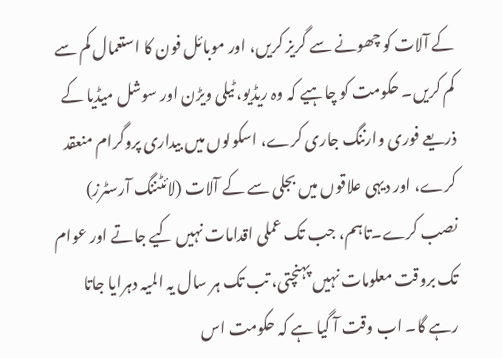کے آلات کو چھونے سے گریز کریں، اور موبائل فون کا استعمال کم سے کم کریں۔ حکومت کو چاہیے کہ وہ ریڈیو، ٹیلی ویڑن اور سوشل میڈیا کے ذریعے فوری وارننگ جاری کرے، اسکولوں میں بیداری پروگرام منعقد کرے، اور دیہی علاقوں میں بجلی سے کے آلات (لائٹننگ آرسٹرز) نصب کرے۔تاہم، جب تک عملی اقدامات نہیں کیے جاتے اور عوام تک بروقت معلومات نہیں پہنچتی، تب تک ہر سال یہ المیہ دہرایا جاتا رہے گا۔ اب وقت آ گیا ہے کہ حکومت اس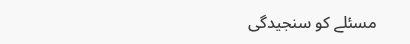مسئلے کو سنجیدگی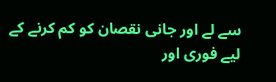سے لے اور جانی نقصان کو کم کرنے کے لیے فوری اور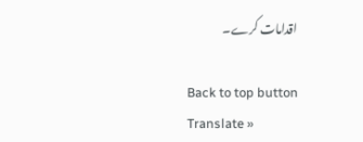اقدامات کرے۔

Back to top button
Translate »